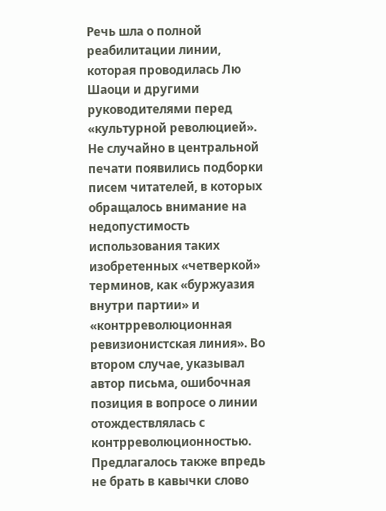Речь шла о полной реабилитации линии, которая проводилась Лю Шаоци и другими руководителями перед «культурной революцией». Не случайно в центральной печати появились подборки писем читателей, в которых обращалось внимание на недопустимость использования таких изобретенных «четверкой» терминов, как «буржуазия внутри партии» и «контрреволюционная ревизионистская линия». Во втором случае, указывал автор письма, ошибочная позиция в вопросе о линии отождествлялась с контрреволюционностью. Предлагалось также впредь не брать в кавычки слово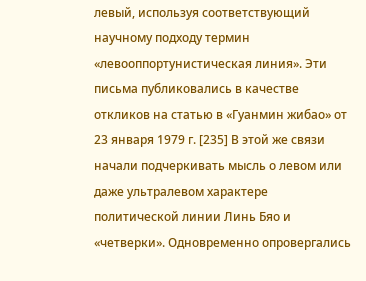левый, используя соответствующий научному подходу термин «левооппортунистическая линия». Эти письма публиковались в качестве откликов на статью в «Гуанмин жибао» от 23 января 1979 г. [235] В этой же связи начали подчеркивать мысль о левом или даже ультралевом характере политической линии Линь Бяо и «четверки». Одновременно опровергались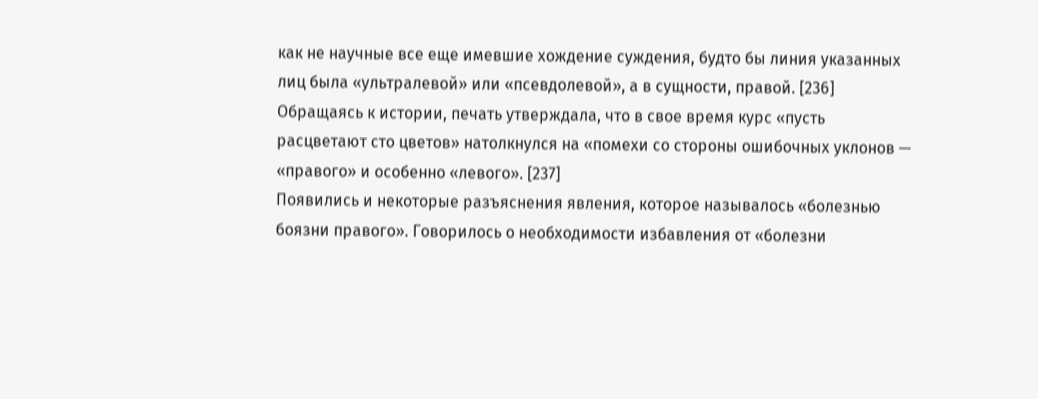как не научные все еще имевшие хождение суждения, будто бы линия указанных лиц была «ультралевой» или «псевдолевой», а в сущности, правой. [236]
Обращаясь к истории, печать утверждала, что в свое время курс «пусть расцветают сто цветов» натолкнулся на «помехи со стороны ошибочных уклонов — «правого» и особенно «левого». [237]
Появились и некоторые разъяснения явления, которое называлось «болезнью боязни правого». Говорилось о необходимости избавления от «болезни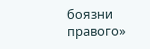боязни правого»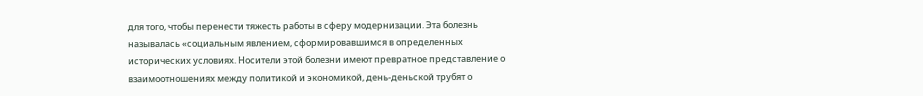для того, чтобы перенести тяжесть работы в сферу модернизации. Эта болезнь называлась «социальным явлением, сформировавшимся в определенных исторических условиях. Носители этой болезни имеют превратное представление о взаимоотношениях между политикой и экономикой, день-деньской трубят о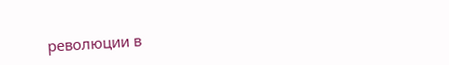революции в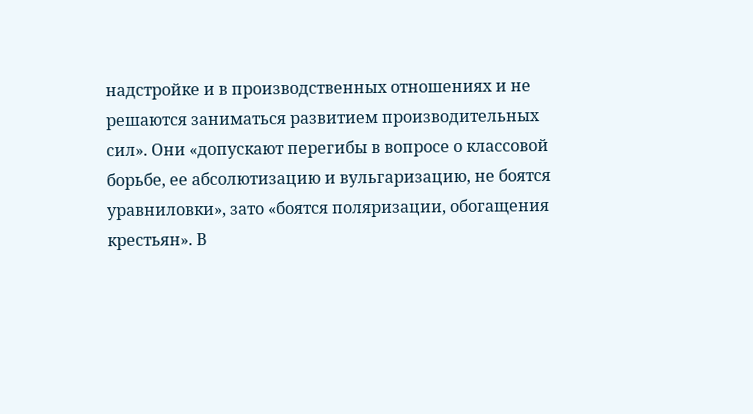надстройке и в производственных отношениях и не решаются заниматься развитием производительных сил». Они «допускают перегибы в вопросе о классовой борьбе, ее абсолютизацию и вульгаризацию, не боятся уравниловки», зато «боятся поляризации, обогащения крестьян». В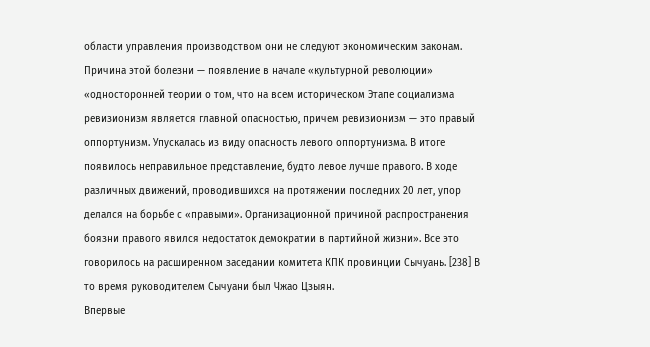области управления производством они не следуют экономическим законам.
Причина этой болезни — появление в начале «культурной революции» «односторонней теории о том, что на всем историческом Этапе социализма ревизионизм является главной опасностью, причем ревизионизм — это правый оппортунизм. Упускалась из виду опасность левого оппортунизма. В итоге появилось неправильное представление, будто левое лучше правого. В ходе различных движений, проводившихся на протяжении последних 20 лет, упор делался на борьбе с «правыми». Организационной причиной распространения боязни правого явился недостаток демократии в партийной жизни». Все это говорилось на расширенном заседании комитета КПК провинции Сычуань. [238] В то время руководителем Сычуани был Чжао Цзыян.
Впервые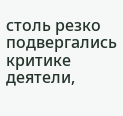столь резко подвергались критике деятели,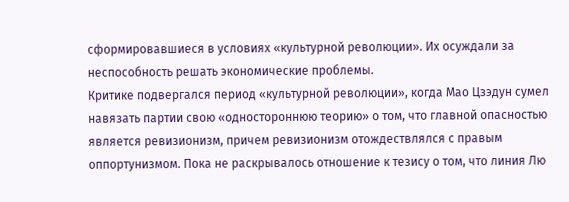сформировавшиеся в условиях «культурной революции». Их осуждали за неспособность решать экономические проблемы.
Критике подвергался период «культурной революции», когда Мао Цзэдун сумел навязать партии свою «одностороннюю теорию» о том, что главной опасностью является ревизионизм, причем ревизионизм отождествлялся с правым оппортунизмом. Пока не раскрывалось отношение к тезису о том, что линия Лю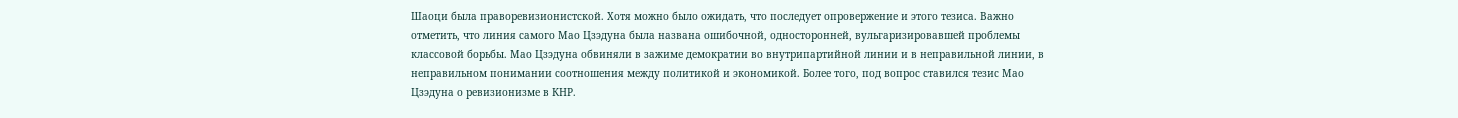Шаоци была праворевизионистской. Хотя можно было ожидать, что последует опровержение и этого тезиса. Важно отметить, что линия самого Мао Цзэдуна была названа ошибочной, односторонней, вульгаризировавшей проблемы классовой борьбы. Мао Цзэдуна обвиняли в зажиме демократии во внутрипартийной линии и в неправильной линии, в неправильном понимании соотношения между политикой и экономикой. Более того, под вопрос ставился тезис Мао Цзэдуна о ревизионизме в КНР.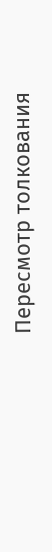Пересмотр толкования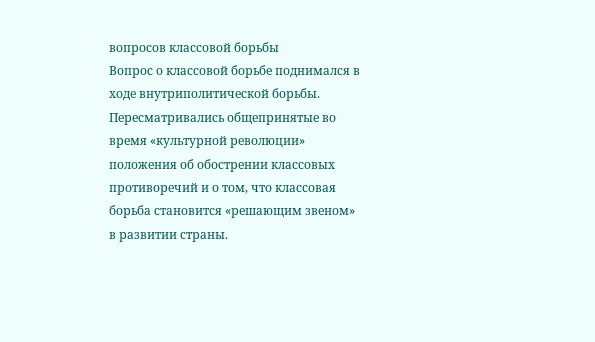вопросов классовой борьбы
Вопрос о классовой борьбе поднимался в ходе внутриполитической борьбы. Пересматривались общепринятые во время «культурной революции» положения об обострении классовых противоречий и о том, что классовая борьба становится «решающим звеном» в развитии страны.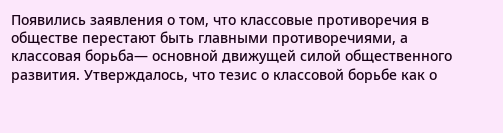Появились заявления о том, что классовые противоречия в обществе перестают быть главными противоречиями, а классовая борьба— основной движущей силой общественного развития. Утверждалось, что тезис о классовой борьбе как о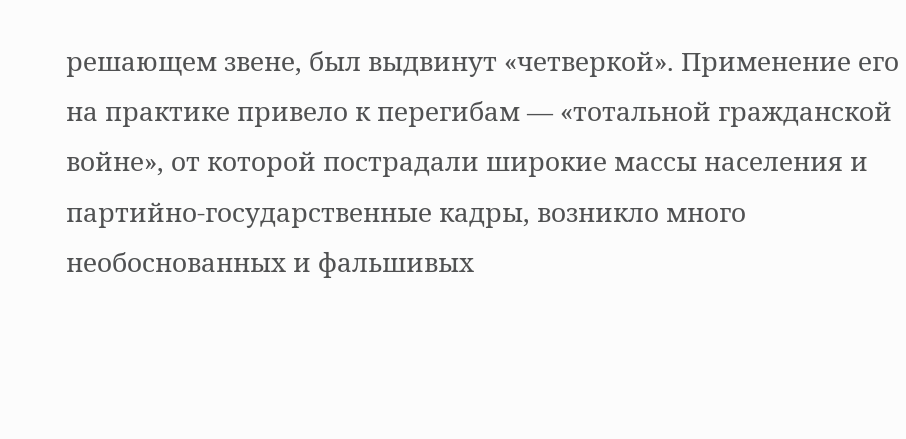решающем звене, был выдвинут «четверкой». Применение его на практике привело к перегибам — «тотальной гражданской войне», от которой пострадали широкие массы населения и партийно-государственные кадры, возникло много необоснованных и фальшивых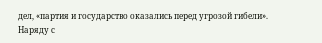дел, «партия и государство оказались перед угрозой гибели».
Наряду с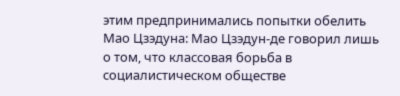этим предпринимались попытки обелить Мао Цзэдуна: Мао Цзэдун-де говорил лишь о том, что классовая борьба в социалистическом обществе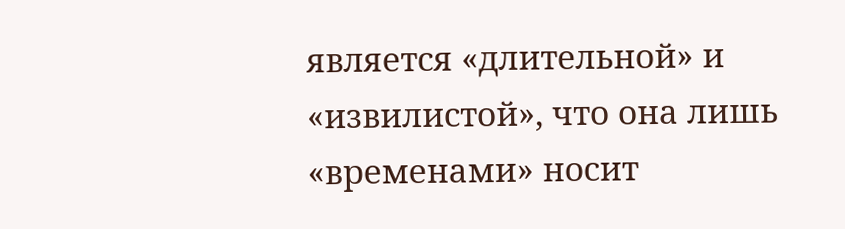является «длительной» и «извилистой», что она лишь «временами» носит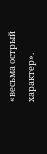«весьма острый характер».